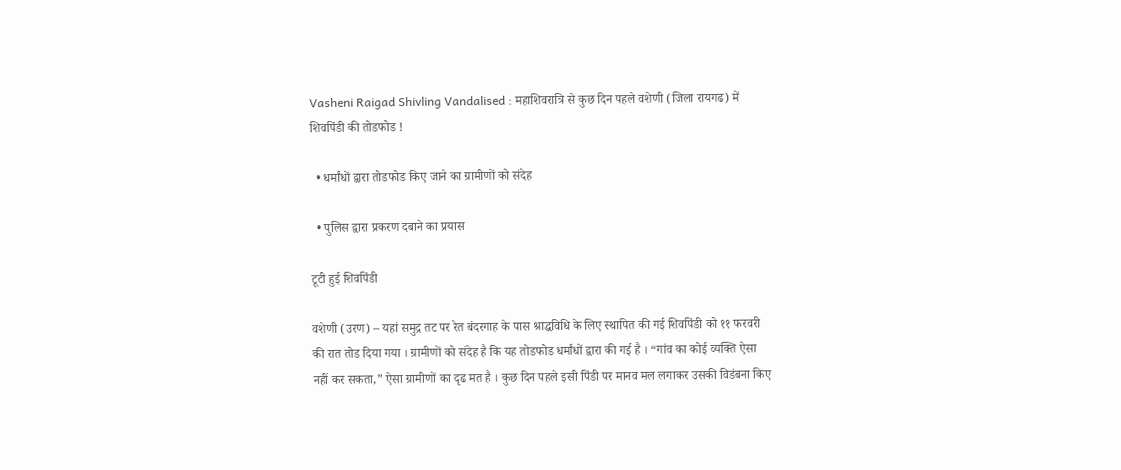Vasheni Raigad Shivling Vandalised : महाशिवरात्रि से कुछ दिन पहले वशेणी (जिला रायगढ) में शिवपिंडी की तोडफोड !

  • धर्मांधों द्वारा तोडफोड किए जाने का ग्रामीणों को संदेह

  • पुलिस द्वारा प्रकरण दबाने का प्रयास

टूटी हुई शिवपिंडी

वशेणी (उरण) – यहां समुद्र तट पर रेत बंदरगाह के पास श्राद्धविधि के लिए स्थापित की गई शिवपिंडी को ११ फरवरी की रात तोड दिया गया । ग्रामीणों को संदेह है कि यह तोडफोड धर्मांधों द्वारा की गई है । “गांव का कोई व्यक्ति ऐसा नहीं कर सकता,” ऐसा ग्रामीणों का दृढ मत है । कुछ दिन पहले इसी पिंडी पर मानव मल लगाकर उसकी विडंबना किए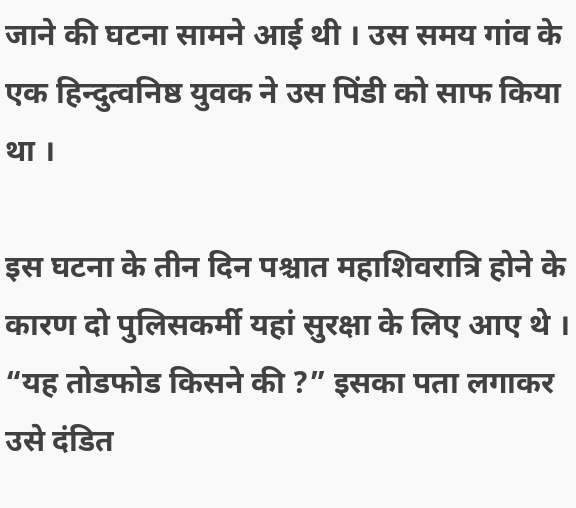जाने की घटना सामने आई थी । उस समय गांव के एक हिन्दुत्वनिष्ठ युवक ने उस पिंडी को साफ किया था ।

इस घटना के तीन दिन पश्चात महाशिवरात्रि होने के कारण दो पुलिसकर्मी यहां सुरक्षा के लिए आए थे । “यह तोडफोड किसने की ?” इसका पता लगाकर उसे दंडित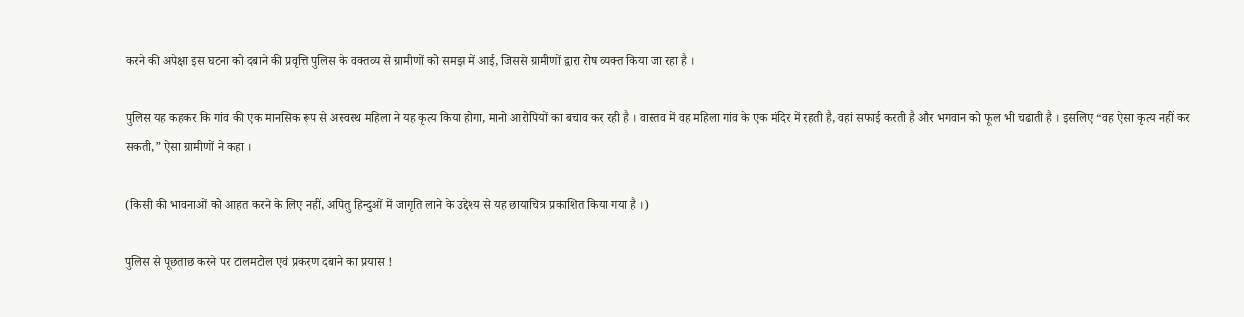करने की अपेक्षा इस घटना को दबाने की प्रवृत्ति पुलिस के वक्तव्य से ग्रामीणों को समझ में आई, जिससे ग्रामीणों द्वारा रोष व्यक्त किया जा रहा है ।

पुलिस यह कहकर कि गांव की एक मानसिक रूप से अस्वस्थ महिला ने यह कृत्य किया होगा, मानो आरोपियों का बचाव कर रही है । वास्तव में वह महिला गांव के एक मंदिर में रहती है, वहां सफाई करती है और भगवान को फूल भी चढाती है । इसलिए “वह ऐसा कृत्य नहीं कर सकती,” ऐसा ग्रामीणों ने कहा ।

(किसी की भावनाओं को आहत करने के लिए नहीं, अपितु हिन्दुओं में जागृति लाने के उद्देश्य से यह छायाचित्र प्रकाशित किया गया है ।)

पुलिस से पूछताछ करने पर टालमटोल एवं प्रकरण दबाने का प्रयास !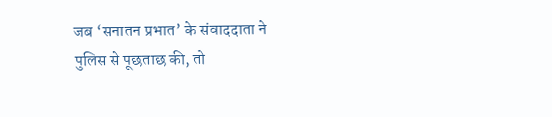जब ‘सनातन प्रभात’ के संवाददाता ने पुलिस से पूछताछ की, तो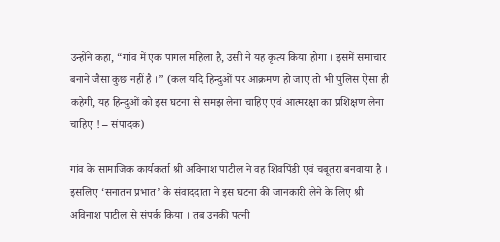उन्होंने कहा, “गांव में एक पागल महिला है, उसी ने यह कृत्य किया होगा । इसमें समाचार बनाने जैसा कुछ नहीं है ।” (कल यदि हिन्दुओं पर आक्रमण हो जाए तो भी पुलिस ऐसा ही कहेगी, यह हिन्दुओं को इस घटना से समझ लेना चाहिए एवं आत्मरक्षा का प्रशिक्षण लेना चाहिए ! – संपादक)

गांव के सामाजिक कार्यकर्ता श्री अविनाश पाटील ने वह शिवपिंडी एवं चबूतरा बनवाया है । इसलिए ‘सनातन प्रभात’ के संवाददाता ने इस घटना की जानकारी लेने के लिए श्री अविनाश पाटील से संपर्क किया । तब उनकी पत्नी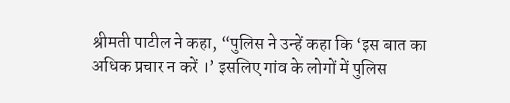श्रीमती पाटील ने कहा, “पुलिस ने उन्हें कहा कि ‘इस बात का अधिक प्रचार न करें ।’ इसलिए गांव के लोगों में पुलिस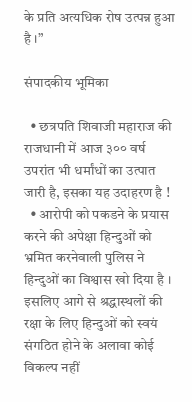के प्रति अत्यधिक रोष उत्पन्न हुआ है ।”

संपादकीय भूमिका

  • छत्रपति शिवाजी महाराज की राजधानी में आज ३०० वर्ष उपरांत भी धर्मांधों का उत्पात जारी है, इसका यह उदाहरण है !
  • आरोपी को पकडने के प्रयास करने की अपेक्षा हिन्दुओं को भ्रमित करनेवाली पुलिस ने हिन्दुओं का विश्वास खो दिया है । इसलिए आगे से श्रद्धास्थलों की रक्षा के लिए हिन्दुओं को स्वयं संगठित होने के अलावा कोई विकल्प नहीं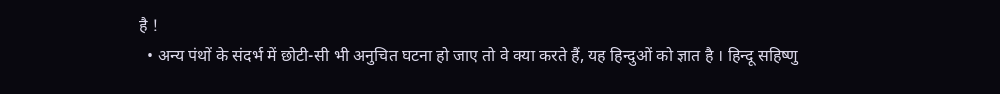है !
  • अन्य पंथों के संदर्भ में छोटी-सी भी अनुचित घटना हो जाए तो वे क्या करते हैं, यह हिन्दुओं को ज्ञात है । हिन्दू सहिष्णु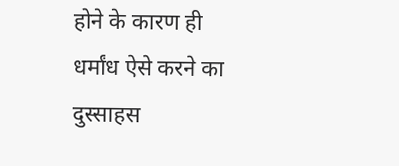होने के कारण ही धर्मांध ऐसे करने का दुस्साहस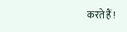करते हैं !